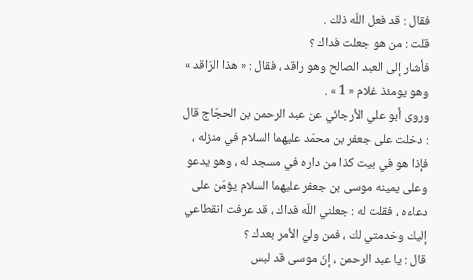فقال : قد فعل اللّه ذلك .
قلت : من هو جعلت فداك ؟
فأشار إلى العبد الصالح وهو راقد ، فقال : « هذا الرّاقد » وهو يومئذ غلام « 1 » .
وروى أبو علي الأرجائي عن عبد الرحمن بن الحجّاج قال : دخلت على جعفر بن محمّد عليهما السلام في منزله ، فإذا هو في بيت كذا من داره في مسجد له ، وهو يدعو وعلى يمينه موسى بن جعفر عليهما السلام يؤمّن على دعاءه ، فقلت له : جعلني اللّه فداك ، قد عرفت انقطاعي إليك وخدمتي لك ، فمن وليّ الأمر بعدك ؟
قال : يا عبد الرحمن ، إنّ موسى قد لبس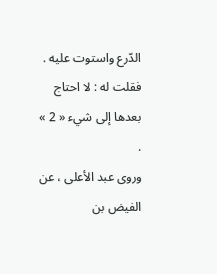الدّرع واستوت عليه .
فقلت له : لا احتاج بعدها إلى شيء « 2 » .
وروى عبد الأعلى ، عن الفيض بن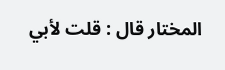المختار قال : قلت لأبي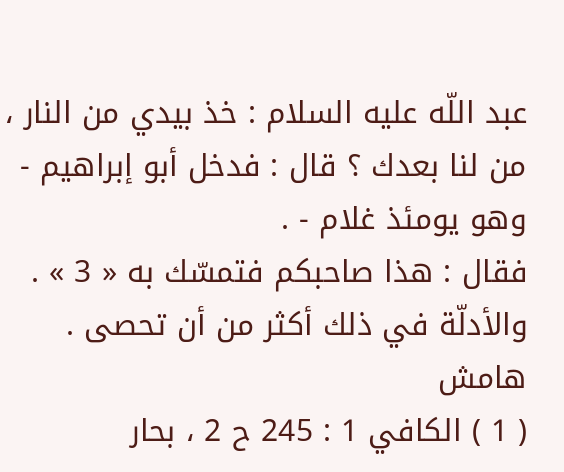عبد اللّه عليه السلام : خذ بيدي من النار ، من لنا بعدك ؟ قال : فدخل أبو إبراهيم - وهو يومئذ غلام - .
فقال : هذا صاحبكم فتمسّك به « 3 » .
والأدلّة في ذلك أكثر من أن تحصى .
هامش
( 1 ) الكافي 1 : 245 ح 2 ، بحار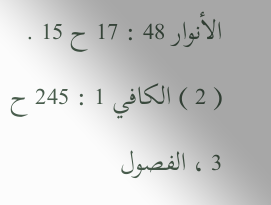الأنوار 48 : 17 ح 15 .
( 2 ) الكافي 1 : 245 ح 3 ، الفصول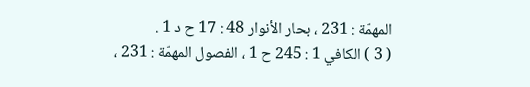المهمّة : 231 ، بحار الأنوار 48 : 17 ح د 1 .
( 3 ) الكافي 1 : 245 ح 1 ، الفصول المهمّة : 231 ،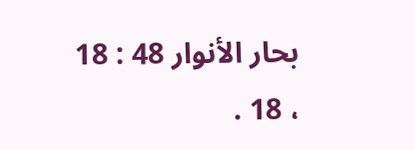بحار الأنوار 48 : 18 ، 18 .